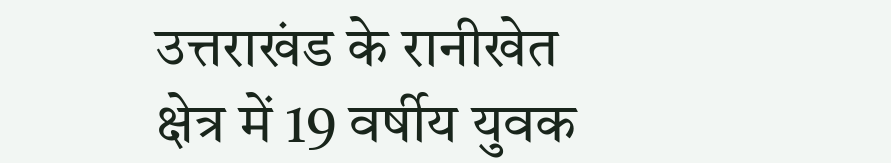उत्तराखंड के रानीखेत क्षेत्र में 19 वर्षीय युवक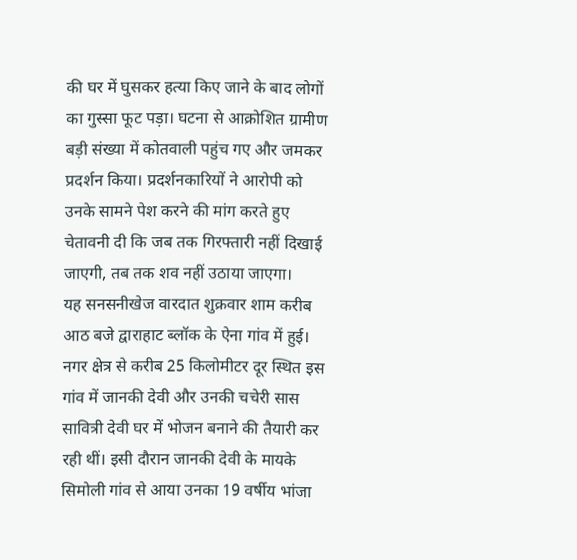की घर में घुसकर हत्या किए जाने के बाद लोगों का गुस्सा फूट पड़ा। घटना से आक्रोशित ग्रामीण बड़ी संख्या में कोतवाली पहुंच गए और जमकर प्रदर्शन किया। प्रदर्शनकारियों ने आरोपी को उनके सामने पेश करने की मांग करते हुए चेतावनी दी कि जब तक गिरफ्तारी नहीं दिखाई जाएगी, तब तक शव नहीं उठाया जाएगा।
यह सनसनीखेज वारदात शुक्रवार शाम करीब आठ बजे द्वाराहाट ब्लॉक के ऐना गांव में हुई। नगर क्षेत्र से करीब 25 किलोमीटर दूर स्थित इस गांव में जानकी देवी और उनकी चचेरी सास सावित्री देवी घर में भोजन बनाने की तैयारी कर रही थीं। इसी दौरान जानकी देवी के मायके सिमोली गांव से आया उनका 19 वर्षीय भांजा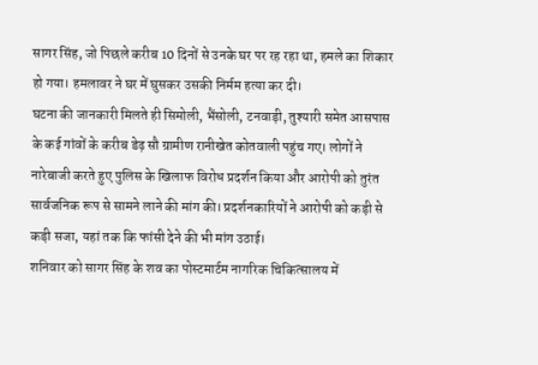सागर सिंह, जो पिछले करीब 10 दिनों से उनके घर पर रह रहा था, हमले का शिकार हो गया। हमलावर ने घर में घुसकर उसकी निर्मम हत्या कर दी।
घटना की जानकारी मिलते ही सिमोली, भैंसोली, टनवाड़ी, तुश्यारी समेत आसपास के कई गांवों के करीब डेढ़ सौ ग्रामीण रानीखेत कोतवाली पहुंच गए। लोगों ने नारेबाजी करते हुए पुलिस के खिलाफ विरोध प्रदर्शन किया और आरोपी को तुरंत सार्वजनिक रूप से सामने लाने की मांग की। प्रदर्शनकारियों ने आरोपी को कड़ी से कड़ी सजा, यहां तक कि फांसी देने की भी मांग उठाई।
शनिवार को सागर सिंह के शव का पोस्टमार्टम नागरिक चिकित्सालय में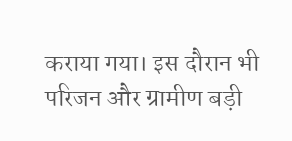कराया गया। इस दौरान भी परिजन और ग्रामीण बड़ी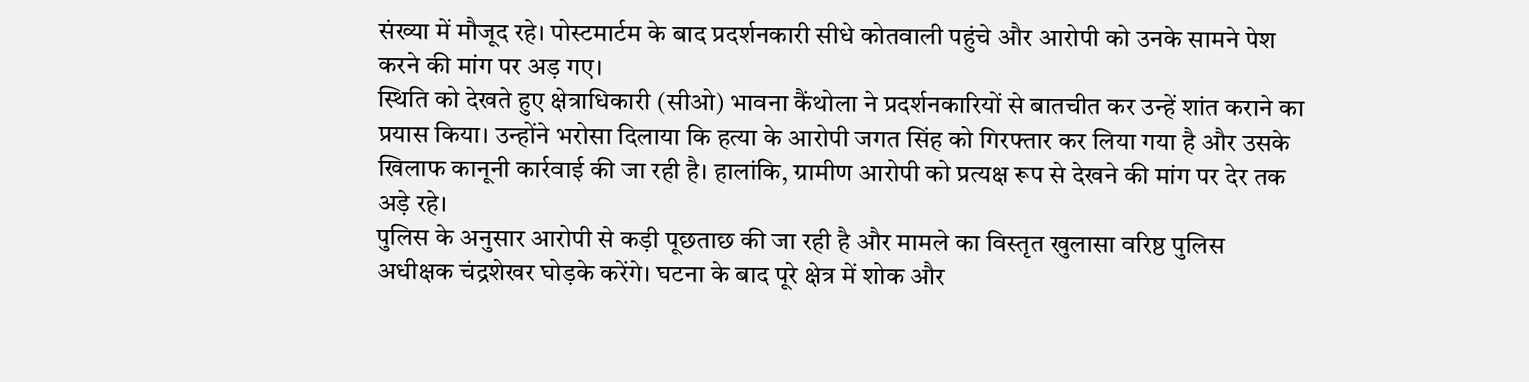संख्या में मौजूद रहे। पोस्टमार्टम के बाद प्रदर्शनकारी सीधे कोतवाली पहुंचे और आरोपी को उनके सामने पेश करने की मांग पर अड़ गए।
स्थिति को देखते हुए क्षेत्राधिकारी (सीओ) भावना कैंथोला ने प्रदर्शनकारियों से बातचीत कर उन्हें शांत कराने का प्रयास किया। उन्होंने भरोसा दिलाया कि हत्या के आरोपी जगत सिंह को गिरफ्तार कर लिया गया है और उसके खिलाफ कानूनी कार्रवाई की जा रही है। हालांकि, ग्रामीण आरोपी को प्रत्यक्ष रूप से देखने की मांग पर देर तक अड़े रहे।
पुलिस के अनुसार आरोपी से कड़ी पूछताछ की जा रही है और मामले का विस्तृत खुलासा वरिष्ठ पुलिस अधीक्षक चंद्रशेखर घोड़के करेंगे। घटना के बाद पूरे क्षेत्र में शोक और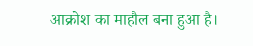आक्रोश का माहौल बना हुआ है।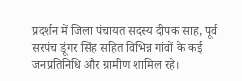प्रदर्शन में जिला पंचायत सदस्य दीपक साह, पूर्व सरपंच डूंगर सिंह सहित विभिन्न गांवों के कई जनप्रतिनिधि और ग्रामीण शामिल रहे।